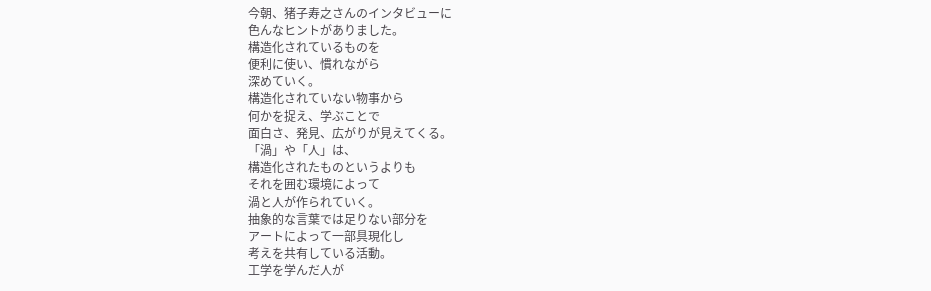今朝、猪子寿之さんのインタビューに
色んなヒントがありました。
構造化されているものを
便利に使い、慣れながら
深めていく。
構造化されていない物事から
何かを捉え、学ぶことで
面白さ、発見、広がりが見えてくる。
「渦」や「人」は、
構造化されたものというよりも
それを囲む環境によって
渦と人が作られていく。
抽象的な言葉では足りない部分を
アートによって一部具現化し
考えを共有している活動。
工学を学んだ人が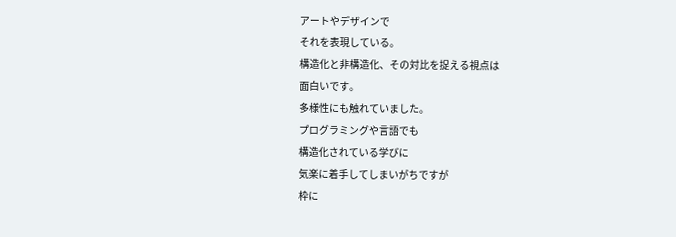アートやデザインで
それを表現している。
構造化と非構造化、その対比を捉える視点は
面白いです。
多様性にも触れていました。
プログラミングや言語でも
構造化されている学びに
気楽に着手してしまいがちですが
枠に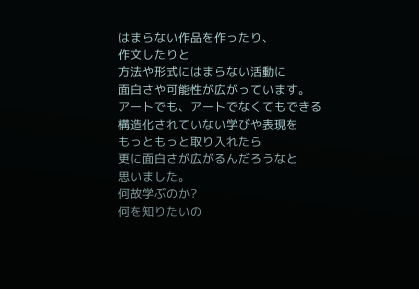はまらない作品を作ったり、
作文したりと
方法や形式にはまらない活動に
面白さや可能性が広がっています。
アートでも、アートでなくてもできる
構造化されていない学びや表現を
もっともっと取り入れたら
更に面白さが広がるんだろうなと
思いました。
何故学ぶのか?
何を知りたいの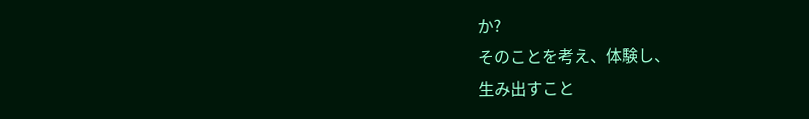か?
そのことを考え、体験し、
生み出すこと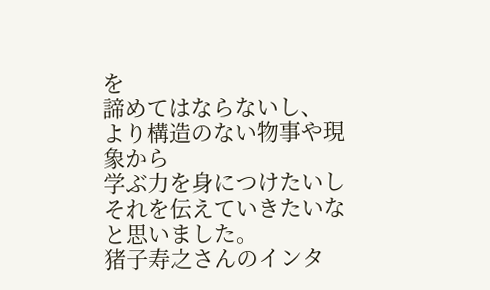を
諦めてはならないし、
より構造のない物事や現象から
学ぶ力を身につけたいし
それを伝えていきたいなと思いました。
猪子寿之さんのインタ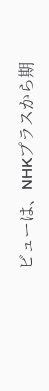ビューは、NHKプラスから期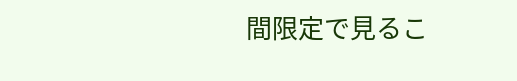間限定で見るこ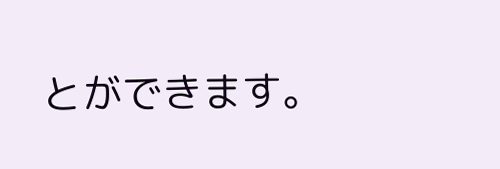とができます。